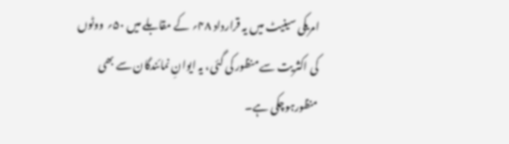امریکی سینیٹ میں یہ قرارداد ۴۸؍ کے مقابلے میں ۵۰؍ ووٹوں کی اکثریت سے منظور کی گئی، یہ ایوانِ نمائندگان سے بھی منظورہوچکی ہے۔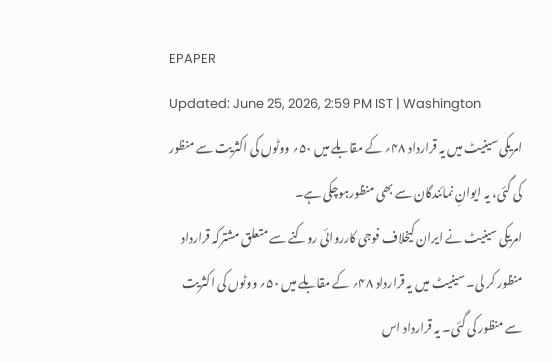EPAPER
Updated: June 25, 2026, 2:59 PM IST | Washington
امریکی سینیٹ میں یہ قرارداد ۴۸؍ کے مقابلے میں ۵۰؍ ووٹوں کی اکثریت سے منظور کی گئی، یہ ایوانِ نمائندگان سے بھی منظورہوچکی ہے۔
امریکی سینیٹ نے ایران کیخلاف فوجی کارروائی روکنے سے متعلق مشترکہ قرارداد منظور کر لی۔ سینیٹ میں یہ قرارداد ۴۸؍ کے مقابلے میں ۵۰؍ ووٹوں کی اکثریت سے منظور کی گئی۔ یہ قرارداد اس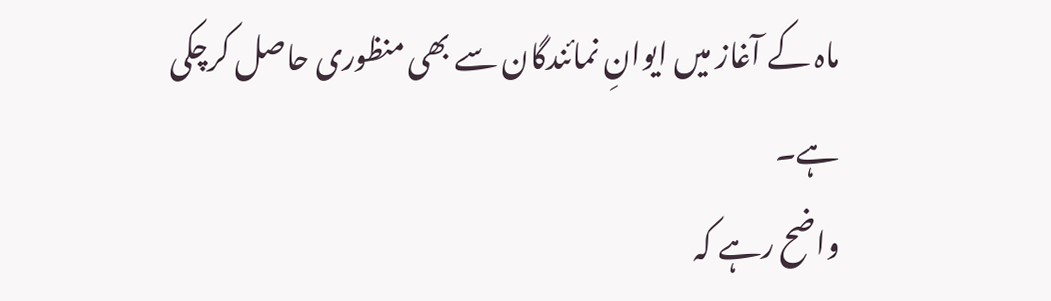ماہ کے آغاز میں ایوانِ نمائندگان سے بھی منظوری حاصل کرچکی ہے۔
واضح رہے کہ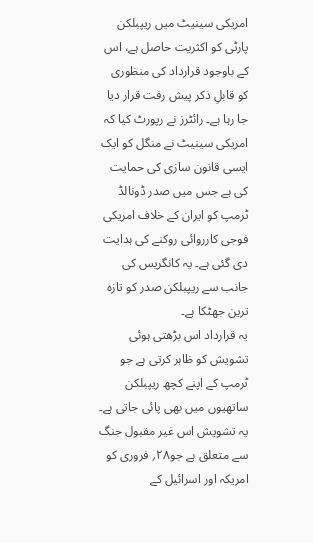امریکی سینیٹ میں ریپبلکن پارٹی کو اکثریت حاصل ہے، اس کے باوجود قرارداد کی منظوری کو قابلِ ذکر پیش رفت قرار دیا جا رہا ہے۔ رائٹرز نے رپورٹ کیا کہ امریکی سینیٹ نے منگل کو ایک ایسی قانون سازی کی حمایت کی ہے جس میں صدر ڈونالڈ ٹرمپ کو ایران کے خلاف امریکی فوجی کارروائی روکنے کی ہدایت دی گئی ہے۔ یہ کانگریس کی جانب سے ریپبلکن صدر کو تازہ ترین جھٹکا ہے۔
یہ قرارداد اس بڑھتی ہوئی تشویش کو ظاہر کرتی ہے جو ٹرمپ کے اپنے کچھ ریپبلکن ساتھیوں میں بھی پائی جاتی ہے۔ یہ تشویش اس غیر مقبول جنگ سے متعلق ہے جو۲۸؍ فروری کو امریکہ اور اسرائیل کے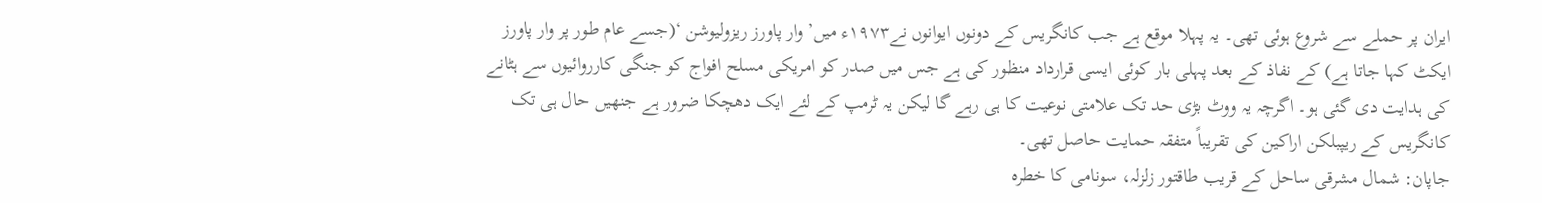ایران پر حملے سے شروع ہوئی تھی۔ یہ پہلا موقع ہے جب کانگریس کے دونوں ایوانوں نے۱۹۷۳ء میں’ وار پاورز ریزولیوشن ‘(جسے عام طور پر وار پاورز ایکٹ کہا جاتا ہے) کے نفاذ کے بعد پہلی بار کوئی ایسی قرارداد منظور کی ہے جس میں صدر کو امریکی مسلح افواج کو جنگی کارروائیوں سے ہٹانے کی ہدایت دی گئی ہو۔ اگرچہ یہ ووٹ بڑی حد تک علامتی نوعیت کا ہی رہے گا لیکن یہ ٹرمپ کے لئے ایک دھچکا ضرور ہے جنھیں حال ہی تک کانگریس کے ریپبلکن اراکین کی تقریباً متفقہ حمایت حاصل تھی۔
جاپان: شمال مشرقی ساحل کے قریب طاقتور زلزلہ، سونامی کا خطرہ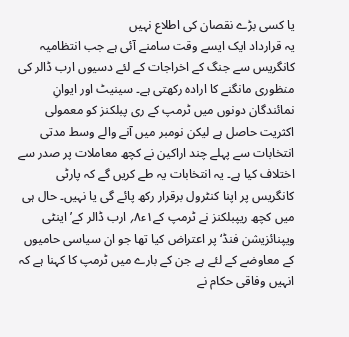یا کسی بڑے نقصان کی اطلاع نہیں
یہ قرارداد ایک ایسے وقت سامنے آئی ہے جب انتظامیہ کانگریس سے جنگ کے اخراجات کے لئے دسیوں ارب ڈالر کی منظوری مانگنے کا ارادہ رکھتی ہے۔ سینیٹ اور ایوانِ نمائندگان دونوں میں ٹرمپ کے ری پبلکنز کو معمولی اکثریت حاصل ہے لیکن نومبر میں آنے والے وسط مدتی انتخابات سے پہلے چند اراکین نے کچھ معاملات پر صدر سے اختلاف کیا ہے۔ یہ انتخابات یہ طے کریں گے کہ پارٹی کانگریس پر اپنا کنٹرول برقرار رکھ پائے گی یا نہیں۔ حال ہی میں کچھ ریپبلکنز نے ٹرمپ کے۱ء۸؍ ارب ڈالر کے’ اینٹی ویپنائزیشن فنڈ‘ پر اعتراض کیا تھا جو ان سیاسی حامیوں کے معاوضے کے لئے ہے جن کے بارے میں ٹرمپ کا کہنا ہے کہ انہیں وفاقی حکام نے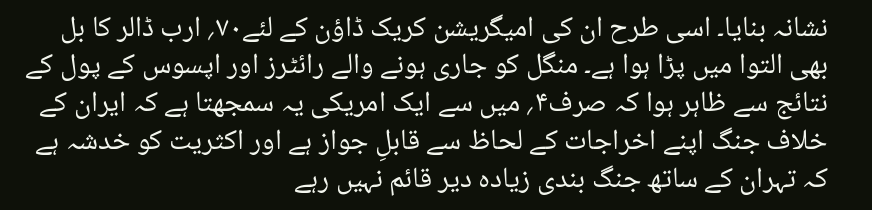نشانہ بنایا۔ اسی طرح ان کی امیگریشن کریک ڈاؤن کے لئے۷۰؍ ارب ڈالر کا بل بھی التوا میں پڑا ہوا ہے۔ منگل کو جاری ہونے والے رائٹرز اور اپسوس کے پول کے نتائج سے ظاہر ہوا کہ صرف۴؍ میں سے ایک امریکی یہ سمجھتا ہے کہ ایران کے خلاف جنگ اپنے اخراجات کے لحاظ سے قابلِ جواز ہے اور اکثریت کو خدشہ ہے کہ تہران کے ساتھ جنگ بندی زیادہ دیر قائم نہیں رہے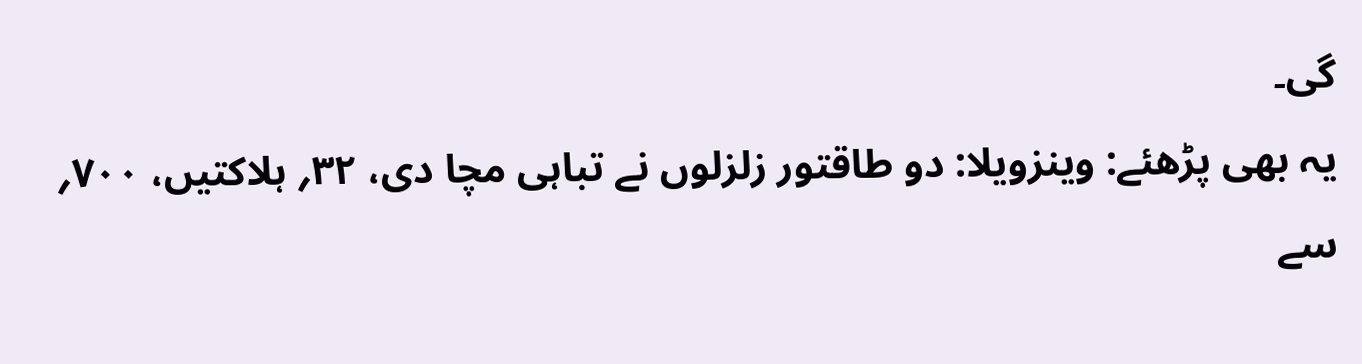گی۔
یہ بھی پڑھئے: وینزویلا: دو طاقتور زلزلوں نے تباہی مچا دی، ۳۲؍ ہلاکتیں، ۷۰۰؍ سے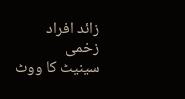زائد افراد زخمی
سینیٹ کا ووٹ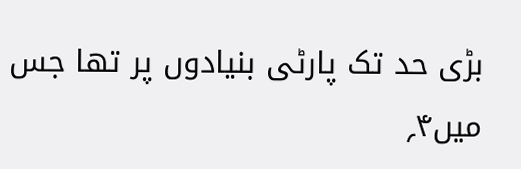بڑی حد تک پارٹی بنیادوں پر تھا جس میں۴؍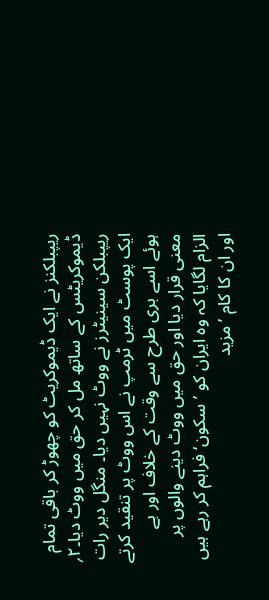ریپبلکنز نے ایک ڈیموکریٹ کو چھوڑ کر باقی تمام ڈیموکریٹس کے ساتھ مل کر حق میں ووٹ دیا۔۲؍ ریپبلکن سینیٹرز نے ووٹ نہیں دیا۔ منگل دیر رات ایک پوسٹ میں ٹرمپ نے اس ووٹ پر تنقید کرتے ہوئے اسے بری طرح سے وقت کے خلاف اور بے معنی قرار دیا اور حق میں ووٹ دینے والوں پر الزام لگایا کہ وہ ایران کو ’سکون‘ فراہم کر رہے ہیں اور ان کا کام ’مزید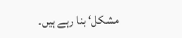مشکل‘ بنا رہے ہیں۔